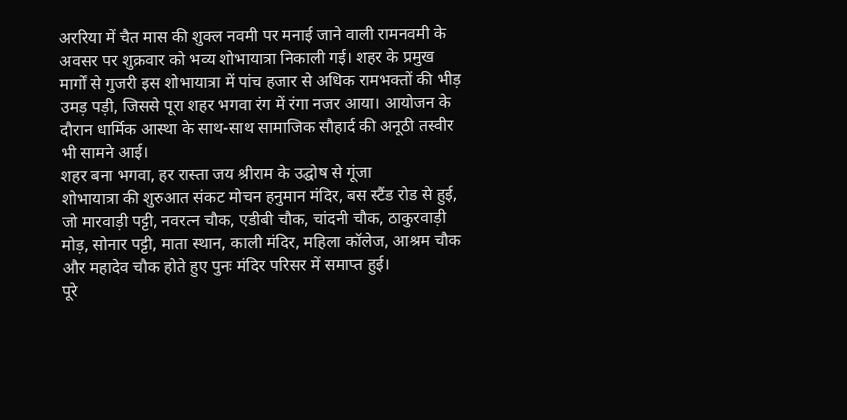अररिया में चैत मास की शुक्ल नवमी पर मनाई जाने वाली रामनवमी के अवसर पर शुक्रवार को भव्य शोभायात्रा निकाली गई। शहर के प्रमुख मार्गों से गुजरी इस शोभायात्रा में पांच हजार से अधिक रामभक्तों की भीड़ उमड़ पड़ी, जिससे पूरा शहर भगवा रंग में रंगा नजर आया। आयोजन के दौरान धार्मिक आस्था के साथ-साथ सामाजिक सौहार्द की अनूठी तस्वीर भी सामने आई।
शहर बना भगवा, हर रास्ता जय श्रीराम के उद्घोष से गूंजा
शोभायात्रा की शुरुआत संकट मोचन हनुमान मंदिर, बस स्टैंड रोड से हुई, जो मारवाड़ी पट्टी, नवरत्न चौक, एडीबी चौक, चांदनी चौक, ठाकुरवाड़ी मोड़, सोनार पट्टी, माता स्थान, काली मंदिर, महिला कॉलेज, आश्रम चौक और महादेव चौक होते हुए पुनः मंदिर परिसर में समाप्त हुई।
पूरे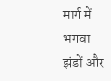मार्ग में भगवा झंडों और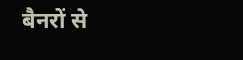बैनरों से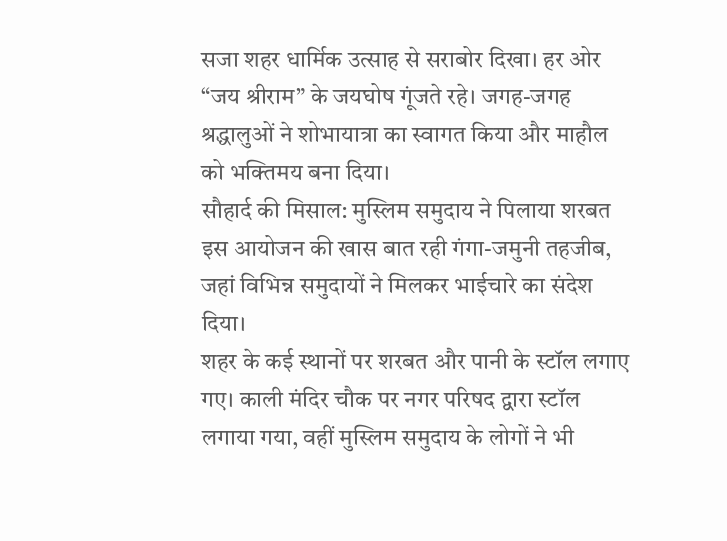सजा शहर धार्मिक उत्साह से सराबोर दिखा। हर ओर “जय श्रीराम” के जयघोष गूंजते रहे। जगह-जगह श्रद्धालुओं ने शोभायात्रा का स्वागत किया और माहौल को भक्तिमय बना दिया।
सौहार्द की मिसाल: मुस्लिम समुदाय ने पिलाया शरबत
इस आयोजन की खास बात रही गंगा-जमुनी तहजीब, जहां विभिन्न समुदायों ने मिलकर भाईचारे का संदेश दिया।
शहर के कई स्थानों पर शरबत और पानी के स्टॉल लगाए गए। काली मंदिर चौक पर नगर परिषद द्वारा स्टॉल लगाया गया, वहीं मुस्लिम समुदाय के लोगों ने भी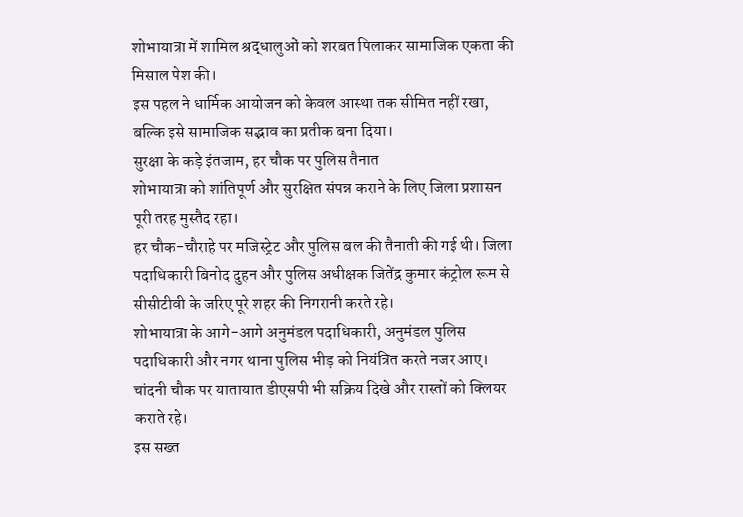शोभायात्रा में शामिल श्रद्धालुओं को शरबत पिलाकर सामाजिक एकता की मिसाल पेश की।
इस पहल ने धार्मिक आयोजन को केवल आस्था तक सीमित नहीं रखा, बल्कि इसे सामाजिक सद्भाव का प्रतीक बना दिया।
सुरक्षा के कड़े इंतजाम, हर चौक पर पुलिस तैनात
शोभायात्रा को शांतिपूर्ण और सुरक्षित संपन्न कराने के लिए जिला प्रशासन पूरी तरह मुस्तैद रहा।
हर चौक-चौराहे पर मजिस्ट्रेट और पुलिस बल की तैनाती की गई थी। जिला पदाधिकारी बिनोद दुहन और पुलिस अधीक्षक जितेंद्र कुमार कंट्रोल रूम से सीसीटीवी के जरिए पूरे शहर की निगरानी करते रहे।
शोभायात्रा के आगे-आगे अनुमंडल पदाधिकारी, अनुमंडल पुलिस पदाधिकारी और नगर थाना पुलिस भीड़ को नियंत्रित करते नजर आए। चांदनी चौक पर यातायात डीएसपी भी सक्रिय दिखे और रास्तों को क्लियर कराते रहे।
इस सख्त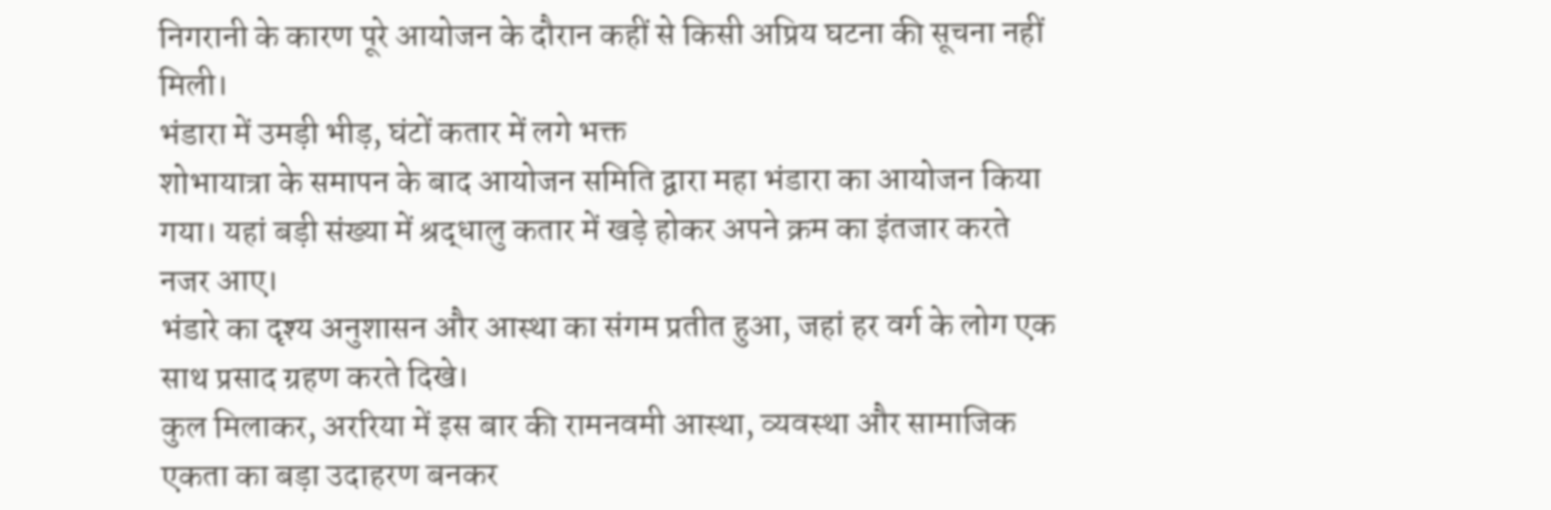निगरानी के कारण पूरे आयोजन के दौरान कहीं से किसी अप्रिय घटना की सूचना नहीं मिली।
भंडारा में उमड़ी भीड़, घंटों कतार में लगे भक्त
शोभायात्रा के समापन के बाद आयोजन समिति द्वारा महा भंडारा का आयोजन किया गया। यहां बड़ी संख्या में श्रद्धालु कतार में खड़े होकर अपने क्रम का इंतजार करते नजर आए।
भंडारे का दृश्य अनुशासन और आस्था का संगम प्रतीत हुआ, जहां हर वर्ग के लोग एक साथ प्रसाद ग्रहण करते दिखे।
कुल मिलाकर, अररिया में इस बार की रामनवमी आस्था, व्यवस्था और सामाजिक एकता का बड़ा उदाहरण बनकर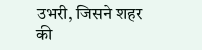उभरी, जिसने शहर की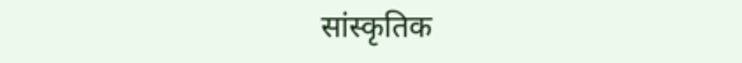सांस्कृतिक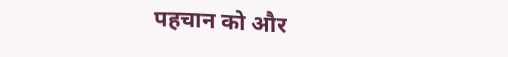पहचान को और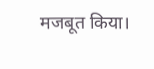मजबूत किया।